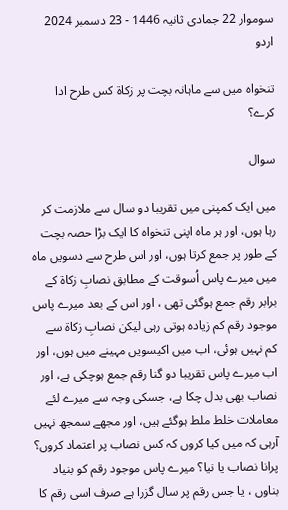سوموار 22 جمادی ثانیہ 1446 - 23 دسمبر 2024
اردو

تنخواہ میں سے ماہانہ بچت پر زکاۃ کس طرح ادا کرے؟

سوال

میں ایک کمپنی میں تقریبا دو سال سے ملازمت کر رہا ہوں، اور ہر ماہ اپنی تنخواہ کا ایک بڑا حصہ بچت کے طور پر جمع کرتا ہوں، اور اس طرح سے دسویں ماہ میں میرے پاس اُسوقت کے مطابق نصابِ زکاۃ کے برابر رقم جمع ہوگئی تھی ، اور اس کے بعد میرے پاس موجود رقم کم زیادہ ہوتی رہی لیکن نصابِ زکاۃ سے کم نہیں ہوئی، اب میں اکیسویں مہینے میں ہوں، اور اب میرے پاس تقریبا دو گنا رقم جمع ہوچکی ہے، اور نصاب بھی بدل چکا ہے، جسکی وجہ سے میرے لئے معاملات خلط ملط ہوگئے ہیں، اور مجھے سمجھ نہیں آرہی کہ میں کیا کروں کہ کس نصاب پر اعتماد کروں؟ پرانا نصاب یا نیا؟ میرے پاس موجود رقم کو بنیاد بناوں ، یا جس رقم پر سال گزرا ہے صرف اسی رقم کا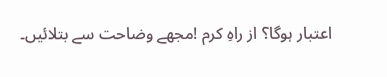اعتبار ہوگا؟ از راہِ کرم !مجھے وضاحت سے بتلائیں۔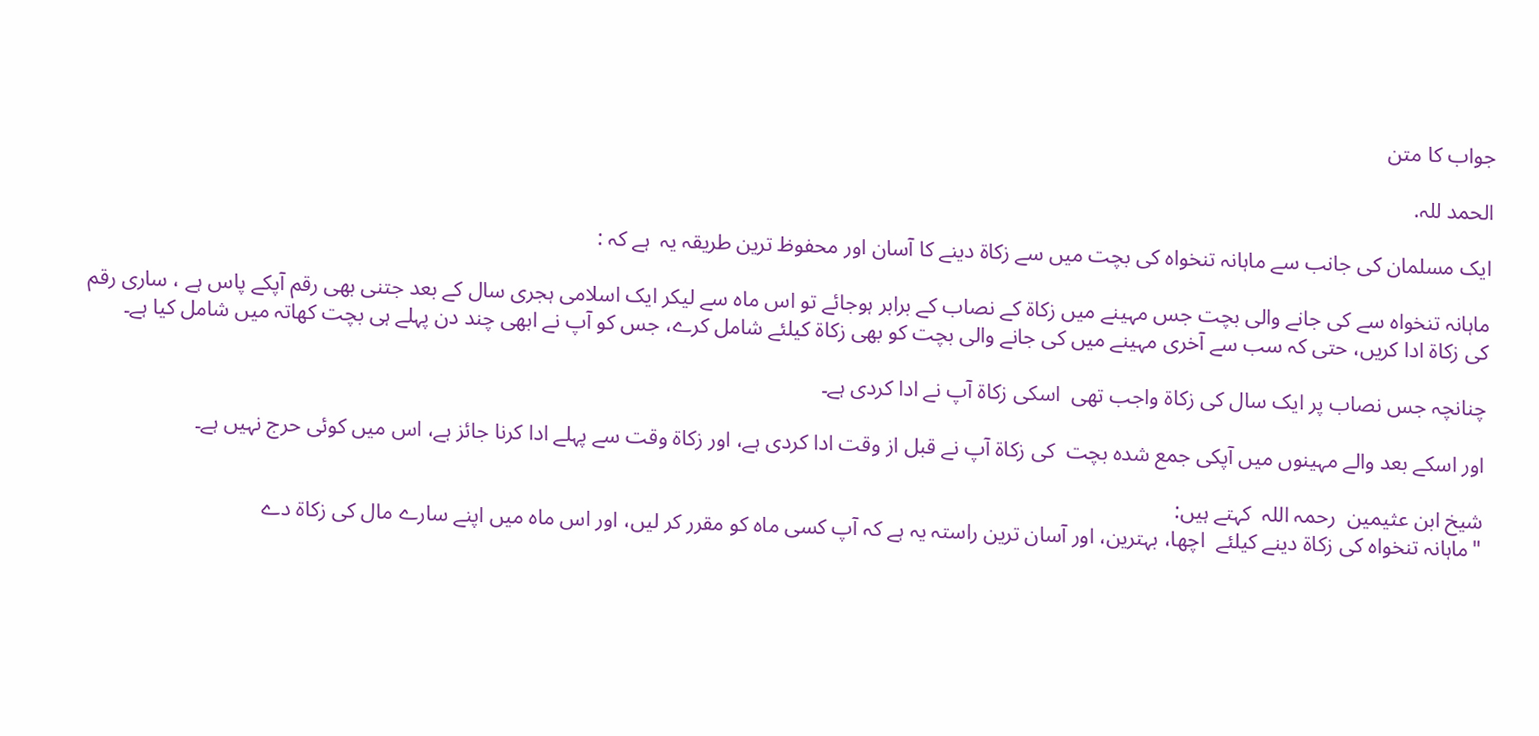جواب کا متن

الحمد للہ.

ایک مسلمان کی جانب سے ماہانہ تنخواہ کی بچت میں سے زکاۃ دینے کا آسان اور محفوظ ترین طریقہ یہ  ہے کہ :

ماہانہ تنخواہ سے کی جانے والی بچت جس مہینے میں زکاۃ کے نصاب کے برابر ہوجائے تو اس ماہ سے لیکر ایک اسلامی ہجری سال کے بعد جتنی بھی رقم آپکے پاس ہے ، ساری رقم کی زکاۃ ادا کریں، حتی کہ سب سے آخری مہینے میں کی جانے والی بچت کو بھی زکاۃ کیلئے شامل کرے، جس کو آپ نے ابھی چند دن پہلے ہی بچت کھاتہ میں شامل کیا ہے۔

چنانچہ جس نصاب پر ایک سال کی زکاۃ واجب تھی  اسکی زکاۃ آپ نے ادا کردی ہے۔

اور اسکے بعد والے مہینوں میں آپکی جمع شدہ بچت  کی زکاۃ آپ نے قبل از وقت ادا کردی ہے، اور زکاۃ وقت سے پہلے ادا کرنا جائز ہے، اس میں کوئی حرج نہیں ہے۔

شیخ ابن عثیمین  رحمہ اللہ  کہتے ہیں:
"ماہانہ تنخواہ کی زکاۃ دینے کیلئے  اچھا، بہترین، اور آسان ترین راستہ یہ ہے کہ آپ کسی ماہ کو مقرر کر لیں، اور اس ماہ میں اپنے سارے مال کی زکاۃ دے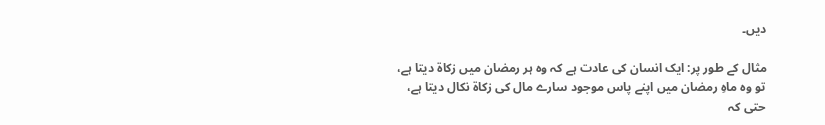دیں۔

مثال کے طور پر: ایک انسان کی عادت ہے کہ وہ ہر رمضان میں زکاۃ دیتا ہے، تو وہ ماہِ رمضان میں اپنے پاس موجود سارے مال کی زکاۃ نکال دیتا ہے، حتی کہ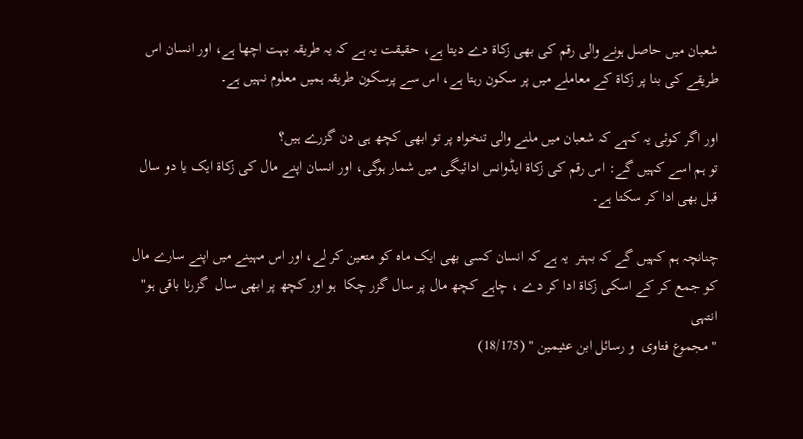شعبان میں حاصل ہونے والی رقم کی بھی زکاۃ دے دیتا ہے، حقیقت یہ ہے کہ یہ طریقہ بہت اچھا ہے، اور انسان اس طریقے کی بنا پر زکاۃ کے معاملے میں پر سکون رہتا ہے، اس سے پرسکون طریقہ ہمیں معلوم نہیں ہے۔

اور اگر کوئی یہ کہے کہ شعبان میں ملنے والی تنخواہ پر تو ابھی کچھ ہی دن گزرے ہیں؟
تو ہم اسے کہیں گے: اس رقم کی زکاۃ ایڈوانس ادائیگی میں شمار ہوگی، اور انسان اپنے مال کی زکاۃ ایک یا دو سال قبل بھی ادا کر سکتا ہے۔

چنانچہ ہم کہیں گے کہ بہتر  یہ ہے کہ انسان کسی بھی ایک ماہ کو متعین کر لے، اور اس مہینے میں اپنے سارے مال  کو جمع کر کے اسکی زکاۃ ادا کر دے ، چاہے کچھ مال پر سال گزر چکا  ہو اور کچھ پر ابھی سال  گزرنا باقی ہو" انتہی
" مجموع فتاوى  و رسائل ابن عثیمین " (18/175)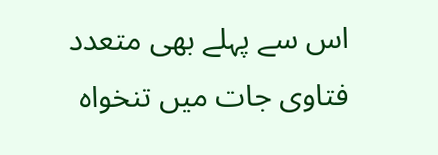اس سے پہلے بھی متعدد فتاوی جات میں تنخواہ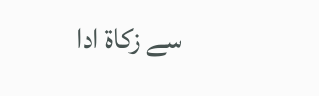سے زکاۃ ادا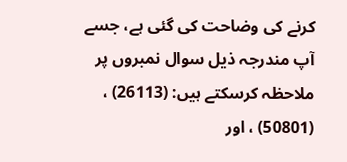کرنے کی وضاحت کی گئی ہے، جسے آپ مندرجہ ذیل سوال نمبروں پر ملاحظہ کرسکتے ہیں: (26113) ، (50801) ، اور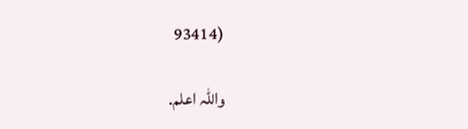(93414

واللہ اعلم.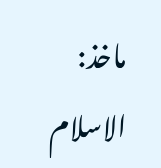ماخذ: الاسلام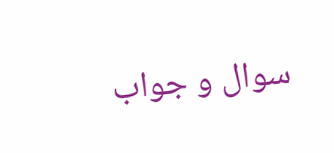سوال و جواب